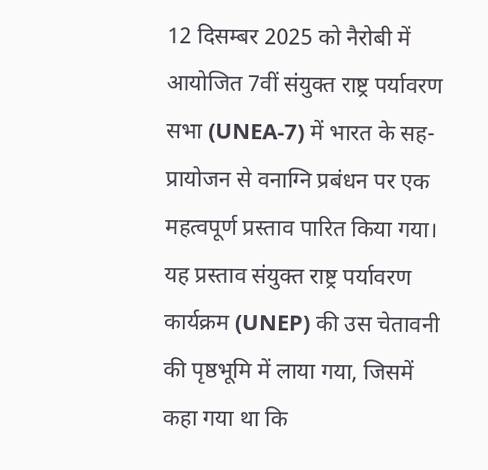12 दिसम्बर 2025 को नैरोबी में आयोजित 7वीं संयुक्त राष्ट्र पर्यावरण सभा (UNEA-7) में भारत के सह-प्रायोजन से वनाग्नि प्रबंधन पर एक महत्वपूर्ण प्रस्ताव पारित किया गया। यह प्रस्ताव संयुक्त राष्ट्र पर्यावरण कार्यक्रम (UNEP) की उस चेतावनी की पृष्ठभूमि में लाया गया, जिसमें कहा गया था कि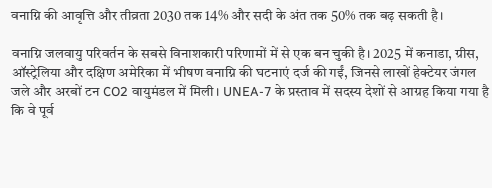वनाग्नि की आवृत्ति और तीव्रता 2030 तक 14% और सदी के अंत तक 50% तक बढ़ सकती है।

वनाग्नि जलवायु परिवर्तन के सबसे विनाशकारी परिणामों में से एक बन चुकी है। 2025 में कनाडा, ग्रीस, ऑस्ट्रेलिया और दक्षिण अमेरिका में भीषण वनाग्नि की घटनाएं दर्ज की गईं, जिनसे लाखों हेक्टेयर जंगल जले और अरबों टन CO2 वायुमंडल में मिली। UNEA-7 के प्रस्ताव में सदस्य देशों से आग्रह किया गया है कि वे पूर्व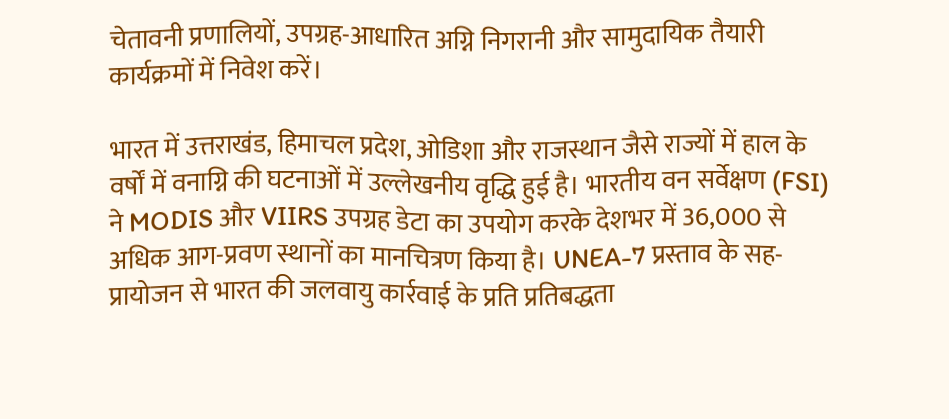चेतावनी प्रणालियों, उपग्रह-आधारित अग्नि निगरानी और सामुदायिक तैयारी कार्यक्रमों में निवेश करें।

भारत में उत्तराखंड, हिमाचल प्रदेश, ओडिशा और राजस्थान जैसे राज्यों में हाल के वर्षों में वनाग्नि की घटनाओं में उल्लेखनीय वृद्धि हुई है। भारतीय वन सर्वेक्षण (FSI) ने MODIS और VIIRS उपग्रह डेटा का उपयोग करके देशभर में 36,000 से अधिक आग-प्रवण स्थानों का मानचित्रण किया है। UNEA-7 प्रस्ताव के सह-प्रायोजन से भारत की जलवायु कार्रवाई के प्रति प्रतिबद्धता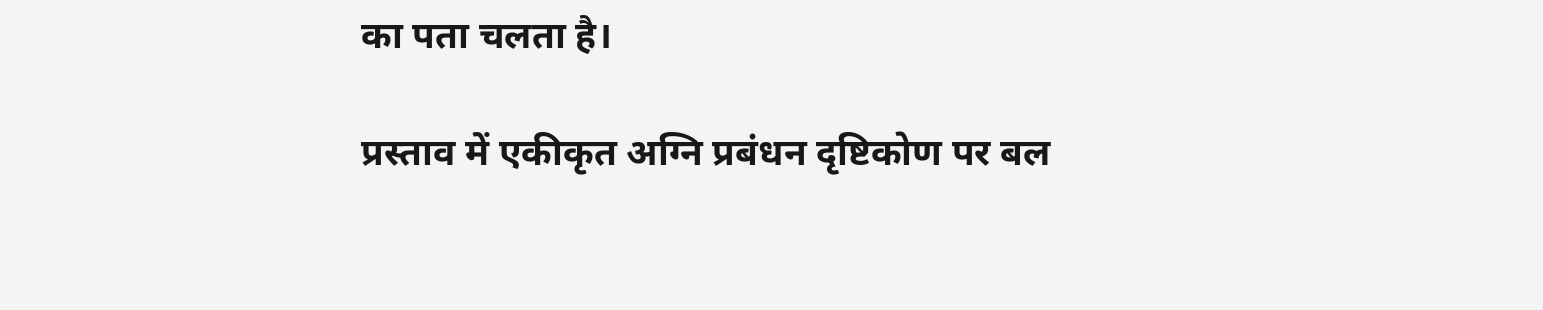का पता चलता है।

प्रस्ताव में एकीकृत अग्नि प्रबंधन दृष्टिकोण पर बल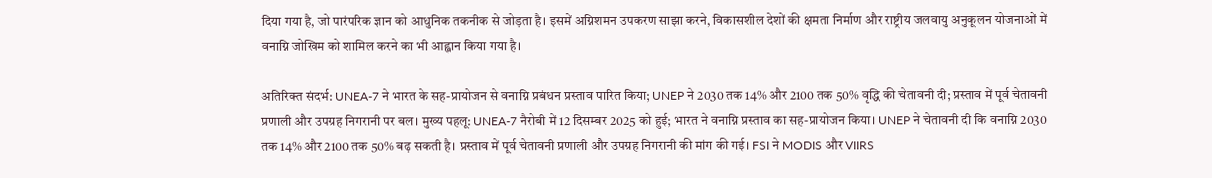दिया गया है, जो पारंपरिक ज्ञान को आधुनिक तकनीक से जोड़ता है। इसमें अग्निशमन उपकरण साझा करने, विकासशील देशों की क्षमता निर्माण और राष्ट्रीय जलवायु अनुकूलन योजनाओं में वनाग्नि जोखिम को शामिल करने का भी आह्वान किया गया है।

अतिरिक्त संदर्भ: UNEA-7 ने भारत के सह-प्रायोजन से वनाग्नि प्रबंधन प्रस्ताव पारित किया; UNEP ने 2030 तक 14% और 2100 तक 50% वृद्धि की चेतावनी दी; प्रस्ताव में पूर्व चेतावनी प्रणाली और उपग्रह निगरानी पर बल। मुख्य पहलू: UNEA-7 नैरोबी में 12 दिसम्बर 2025 को हुई; भारत ने वनाग्नि प्रस्ताव का सह-प्रायोजन किया। UNEP ने चेतावनी दी कि वनाग्नि 2030 तक 14% और 2100 तक 50% बढ़ सकती है। प्रस्ताव में पूर्व चेतावनी प्रणाली और उपग्रह निगरानी की मांग की गई। FSI ने MODIS और VIIRS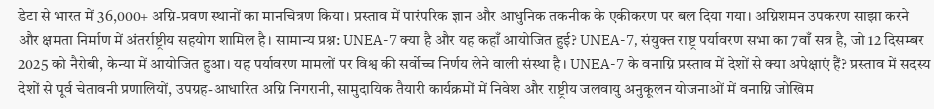डेटा से भारत में 36,000+ अग्नि-प्रवण स्थानों का मानचित्रण किया। प्रस्ताव में पारंपरिक ज्ञान और आधुनिक तकनीक के एकीकरण पर बल दिया गया। अग्निशमन उपकरण साझा करने और क्षमता निर्माण में अंतर्राष्ट्रीय सहयोग शामिल है। सामान्य प्रश्न: UNEA-7 क्या है और यह कहाँ आयोजित हुई? UNEA-7, संयुक्त राष्ट्र पर्यावरण सभा का 7वाँ सत्र है, जो 12 दिसम्बर 2025 को नैरोबी, केन्या में आयोजित हुआ। यह पर्यावरण मामलों पर विश्व की सर्वोच्च निर्णय लेने वाली संस्था है। UNEA-7 के वनाग्नि प्रस्ताव में देशों से क्या अपेक्षाएं हैं? प्रस्ताव में सदस्य देशों से पूर्व चेतावनी प्रणालियों, उपग्रह-आधारित अग्नि निगरानी, सामुदायिक तैयारी कार्यक्रमों में निवेश और राष्ट्रीय जलवायु अनुकूलन योजनाओं में वनाग्नि जोखिम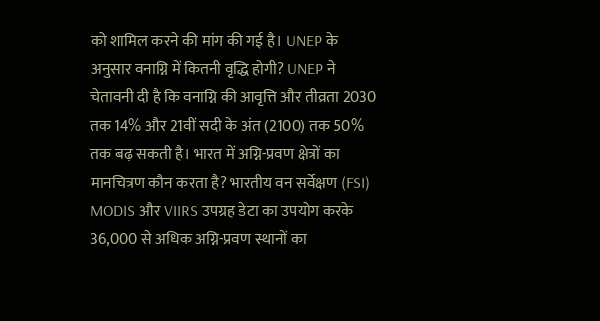को शामिल करने की मांग की गई है। UNEP के अनुसार वनाग्नि में कितनी वृद्धि होगी? UNEP ने चेतावनी दी है कि वनाग्नि की आवृत्ति और तीव्रता 2030 तक 14% और 21वीं सदी के अंत (2100) तक 50% तक बढ़ सकती है। भारत में अग्नि-प्रवण क्षेत्रों का मानचित्रण कौन करता है? भारतीय वन सर्वेक्षण (FSI) MODIS और VIIRS उपग्रह डेटा का उपयोग करके 36,000 से अधिक अग्नि-प्रवण स्थानों का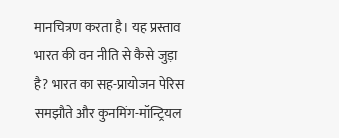मानचित्रण करता है। यह प्रस्ताव भारत की वन नीति से कैसे जुड़ा है? भारत का सह-प्रायोजन पेरिस समझौते और कुनमिंग-मॉन्ट्रियल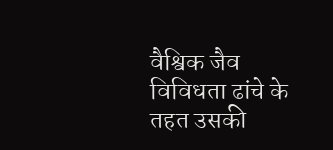वैश्विक जैव विविधता ढांचे के तहत उसकी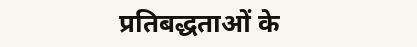प्रतिबद्धताओं के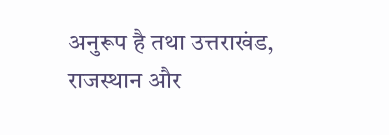अनुरूप है तथा उत्तराखंड, राजस्थान और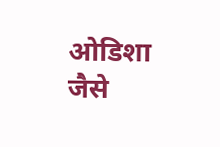ओडिशा जैसे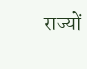राज्यों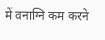में वनाग्नि कम करने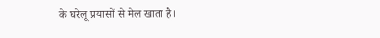के घरेलू प्रयासों से मेल खाता है।